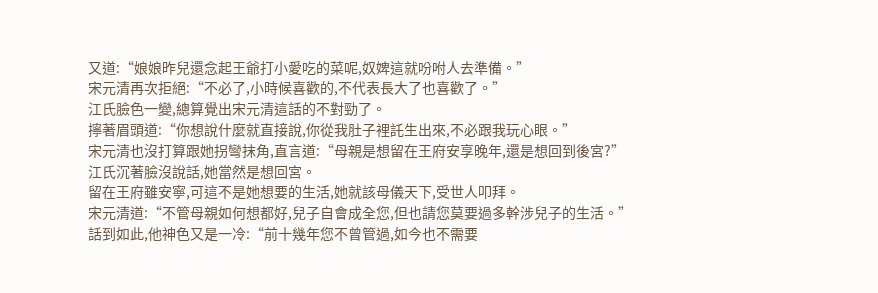又道:“娘娘昨兒還念起王爺打小愛吃的菜呢,奴婢這就吩咐人去準備。”
宋元清再次拒絕:“不必了,小時候喜歡的,不代表長大了也喜歡了。”
江氏臉色一變,總算覺出宋元清這話的不對勁了。
擰著眉頭道:“你想說什麼就直接說,你從我肚子裡託生出來,不必跟我玩心眼。”
宋元清也沒打算跟她拐彎抹角,直言道:“母親是想留在王府安享晚年,還是想回到後宮?”
江氏沉著臉沒說話,她當然是想回宮。
留在王府雖安寧,可這不是她想要的生活,她就該母儀天下,受世人叩拜。
宋元清道:“不管母親如何想都好,兒子自會成全您,但也請您莫要過多幹涉兒子的生活。”
話到如此,他神色又是一冷:“前十幾年您不曾管過,如今也不需要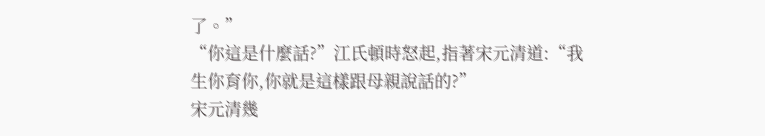了。”
“你這是什麼話?”江氏頓時怒起,指著宋元清道:“我生你育你,你就是這樣跟母親說話的?”
宋元清幾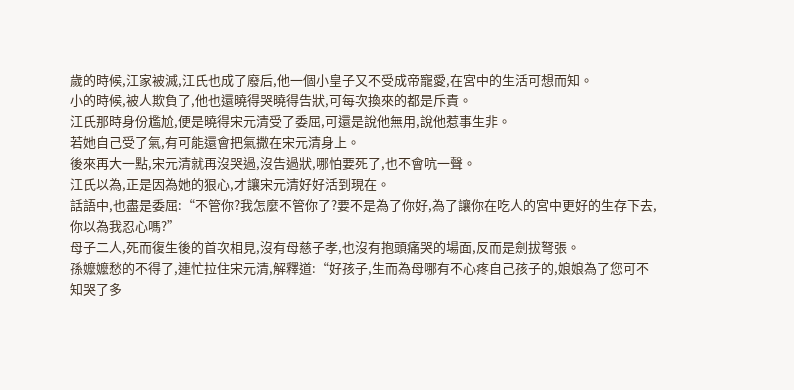歲的時候,江家被滅,江氏也成了廢后,他一個小皇子又不受成帝寵愛,在宮中的生活可想而知。
小的時候,被人欺負了,他也還曉得哭曉得告狀,可每次換來的都是斥責。
江氏那時身份尷尬,便是曉得宋元清受了委屈,可還是說他無用,說他惹事生非。
若她自己受了氣,有可能還會把氣撒在宋元清身上。
後來再大一點,宋元清就再沒哭過,沒告過狀,哪怕要死了,也不會吭一聲。
江氏以為,正是因為她的狠心,才讓宋元清好好活到現在。
話語中,也盡是委屈:“不管你?我怎麼不管你了?要不是為了你好,為了讓你在吃人的宮中更好的生存下去,你以為我忍心嗎?”
母子二人,死而復生後的首次相見,沒有母慈子孝,也沒有抱頭痛哭的場面,反而是劍拔弩張。
孫嬤嬤愁的不得了,連忙拉住宋元清,解釋道:“好孩子,生而為母哪有不心疼自己孩子的,娘娘為了您可不知哭了多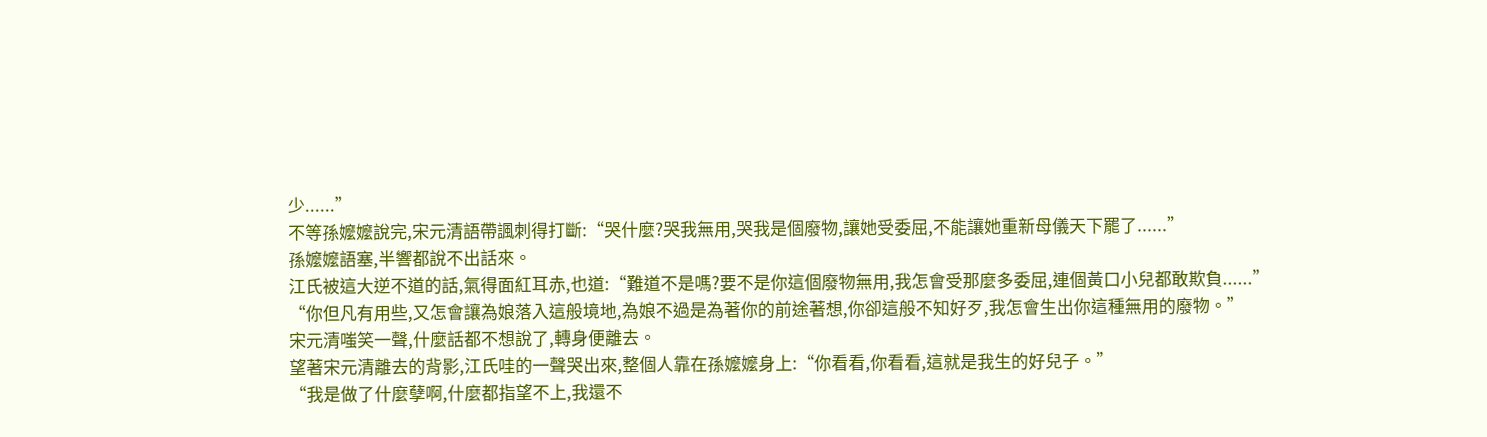少......”
不等孫嬤嬤說完,宋元清語帶諷刺得打斷:“哭什麼?哭我無用,哭我是個廢物,讓她受委屈,不能讓她重新母儀天下罷了......”
孫嬤嬤語塞,半響都說不出話來。
江氏被這大逆不道的話,氣得面紅耳赤,也道:“難道不是嗎?要不是你這個廢物無用,我怎會受那麼多委屈,連個黃口小兒都敢欺負......”
“你但凡有用些,又怎會讓為娘落入這般境地,為娘不過是為著你的前途著想,你卻這般不知好歹,我怎會生出你這種無用的廢物。”
宋元清嗤笑一聲,什麼話都不想說了,轉身便離去。
望著宋元清離去的背影,江氏哇的一聲哭出來,整個人靠在孫嬤嬤身上:“你看看,你看看,這就是我生的好兒子。”
“我是做了什麼孽啊,什麼都指望不上,我還不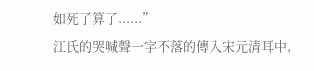如死了算了......”
江氏的哭喊聲一字不落的傳入宋元清耳中,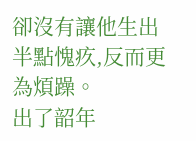卻沒有讓他生出半點愧疚,反而更為煩躁。
出了韶年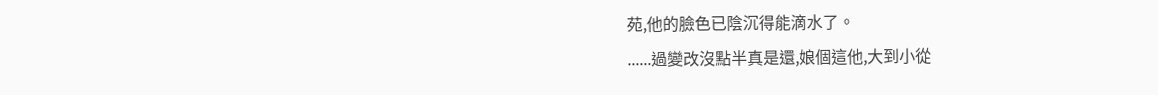苑,他的臉色已陰沉得能滴水了。
......過變改沒點半真是還,娘個這他,大到小從